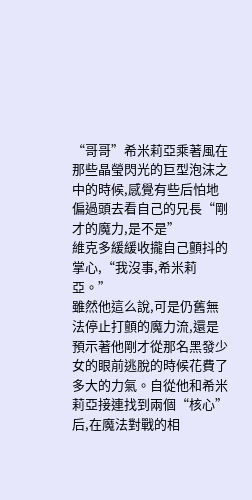“哥哥”希米莉亞乘著風在那些晶瑩閃光的巨型泡沫之中的時候,感覺有些后怕地偏過頭去看自己的兄長“剛才的魔力,是不是”
維克多緩緩收攏自己顫抖的掌心,“我沒事,希米莉亞。”
雖然他這么說,可是仍舊無法停止打顫的魔力流,還是預示著他剛才從那名黑發少女的眼前逃脫的時候花費了多大的力氣。自從他和希米莉亞接連找到兩個“核心”后,在魔法對戰的相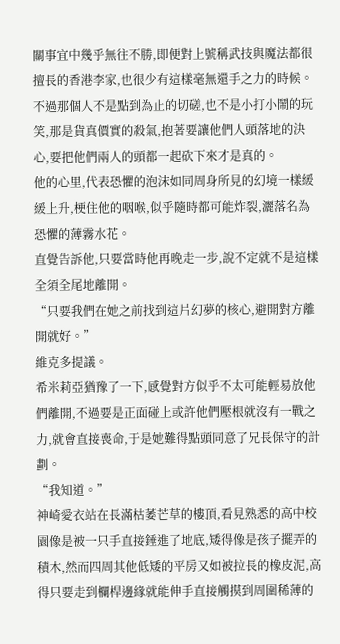關事宜中幾乎無往不勝,即便對上號稱武技與魔法都很擅長的香港李家,也很少有這樣毫無還手之力的時候。
不過那個人不是點到為止的切磋,也不是小打小鬧的玩笑,那是貨真價實的殺氣,抱著要讓他們人頭落地的決心,要把他們兩人的頭都一起砍下來才是真的。
他的心里,代表恐懼的泡沫如同周身所見的幻境一樣緩緩上升,梗住他的咽喉,似乎隨時都可能炸裂,灑落名為恐懼的薄霧水花。
直覺告訴他,只要當時他再晚走一步,說不定就不是這樣全須全尾地離開。
“只要我們在她之前找到這片幻夢的核心,避開對方離開就好。”
維克多提議。
希米莉亞猶豫了一下,感覺對方似乎不太可能輕易放他們離開,不過要是正面碰上或許他們壓根就沒有一戰之力,就會直接喪命,于是她難得點頭同意了兄長保守的計劃。
“我知道。”
神崎愛衣站在長滿枯萎芒草的樓頂,看見熟悉的高中校園像是被一只手直接錘進了地底,矮得像是孩子擺弄的積木,然而四周其他低矮的平房又如被拉長的橡皮泥,高得只要走到欄桿邊緣就能伸手直接觸摸到周圍稀薄的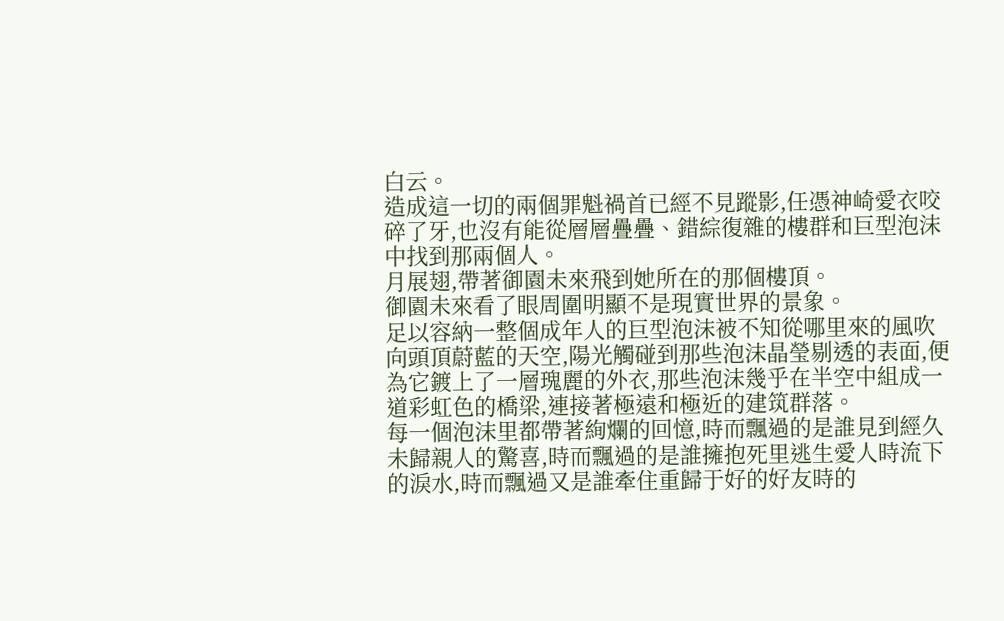白云。
造成這一切的兩個罪魁禍首已經不見蹤影,任憑神崎愛衣咬碎了牙,也沒有能從層層疊疊、錯綜復雜的樓群和巨型泡沫中找到那兩個人。
月展翅,帶著御園未來飛到她所在的那個樓頂。
御園未來看了眼周圍明顯不是現實世界的景象。
足以容納一整個成年人的巨型泡沫被不知從哪里來的風吹向頭頂蔚藍的天空,陽光觸碰到那些泡沫晶瑩剔透的表面,便為它鍍上了一層瑰麗的外衣,那些泡沫幾乎在半空中組成一道彩虹色的橋梁,連接著極遠和極近的建筑群落。
每一個泡沫里都帶著絢爛的回憶,時而飄過的是誰見到經久未歸親人的驚喜,時而飄過的是誰擁抱死里逃生愛人時流下的淚水,時而飄過又是誰牽住重歸于好的好友時的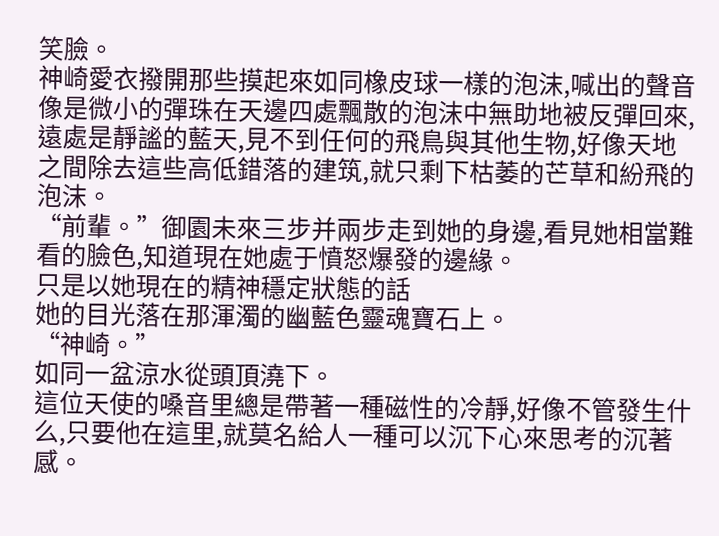笑臉。
神崎愛衣撥開那些摸起來如同橡皮球一樣的泡沫,喊出的聲音像是微小的彈珠在天邊四處飄散的泡沫中無助地被反彈回來,遠處是靜謐的藍天,見不到任何的飛鳥與其他生物,好像天地之間除去這些高低錯落的建筑,就只剩下枯萎的芒草和紛飛的泡沫。
“前輩。”御園未來三步并兩步走到她的身邊,看見她相當難看的臉色,知道現在她處于憤怒爆發的邊緣。
只是以她現在的精神穩定狀態的話
她的目光落在那渾濁的幽藍色靈魂寶石上。
“神崎。”
如同一盆涼水從頭頂澆下。
這位天使的嗓音里總是帶著一種磁性的冷靜,好像不管發生什么,只要他在這里,就莫名給人一種可以沉下心來思考的沉著感。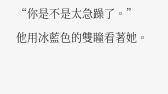“你是不是太急躁了。”
他用冰藍色的雙瞳看著她。